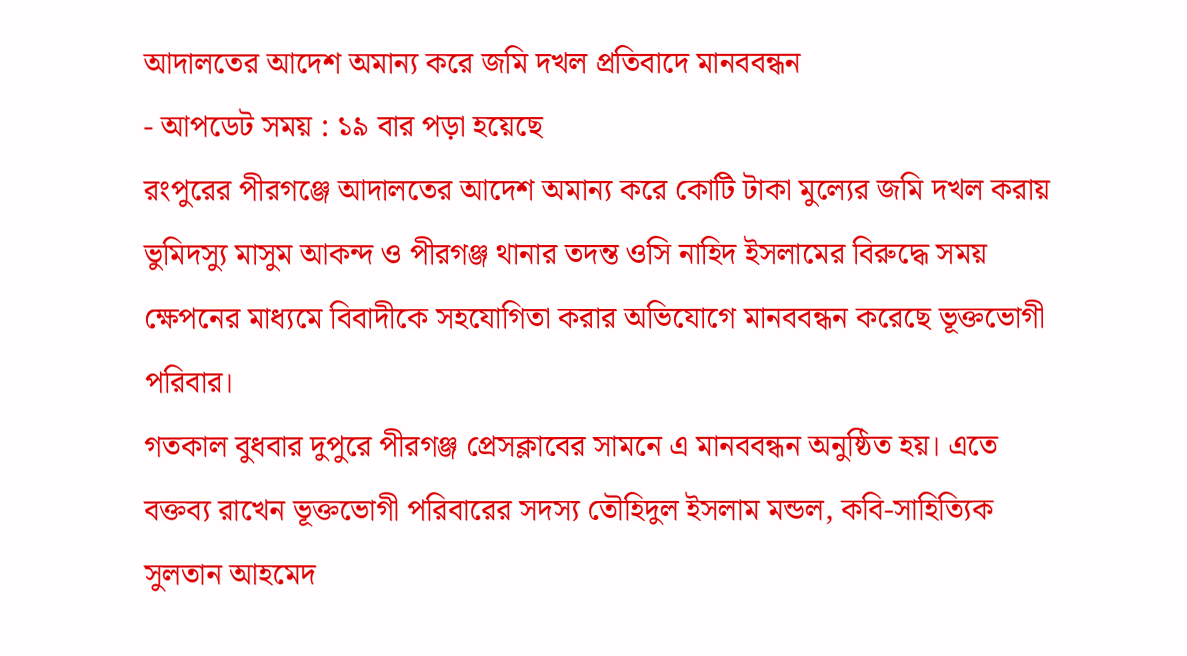আদালতের আদেশ অমান্য করে জমি দখল প্রতিবাদে মানববন্ধন
- আপডেট সময় : ১৯ বার পড়া হয়েছে
রংপুরের পীরগঞ্জে আদালতের আদেশ অমান্য করে কোটি টাকা মুল্যের জমি দখল করায় ভুমিদস্যু মাসুম আকন্দ ও পীরগঞ্জ থানার তদন্ত ওসি নাহিদ ইসলামের বিরুদ্ধে সময় ক্ষেপনের মাধ্যমে বিবাদীকে সহযোগিতা করার অভিযোগে মানববন্ধন করেছে ভূক্তভোগী পরিবার।
গতকাল বুধবার দুপুরে পীরগঞ্জ প্রেসক্লাবের সামনে এ মানববন্ধন অনুষ্ঠিত হয়। এতে বক্তব্য রাখেন ভূক্তভোগী পরিবারের সদস্য তৌহিদুল ইসলাম মন্ডল, কবি-সাহিত্যিক সুলতান আহমেদ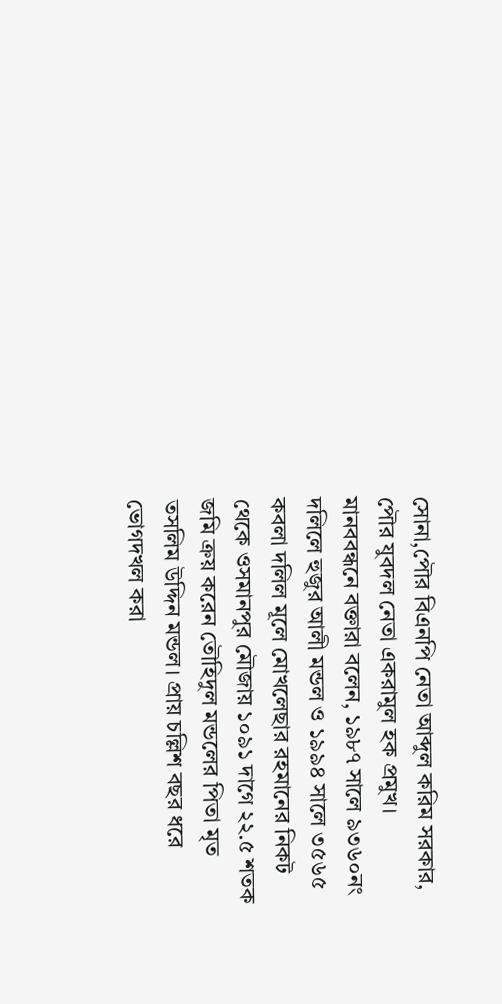সোনা,পৌর বিএনপি নেতা আব্দুল করিম সরকার, পৌর যুবদল নেতা একরামুল হক প্রমুখ।
মানববন্ধনে বক্তারা বলেন, ১৯৮৭ সালে ৯৩৬০নং দলিলে হুজুর আলী মন্ডল ও ১৯৯৪ সালে ৩৫৬৫ কবলা দলিল মূলে মোখলেছার রহমানের নিকট থেকে ওসমানপুর মৌজায় ১০৯১ দাগে ২২.৫ শতক জমি ক্রয় করেন তৌহিদুল মন্ডলের পিতা মৃত তসলিম উদ্দিন মন্ডল। প্রায় চল্লিশ বছর ধরে ভোগদখল করা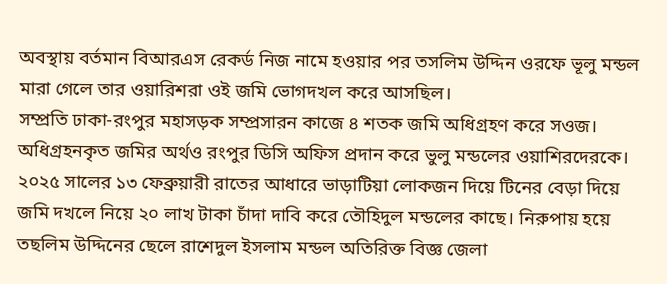অবস্থায় বর্তমান বিআরএস রেকর্ড নিজ নামে হওয়ার পর তসলিম উদ্দিন ওরফে ভূলু মন্ডল মারা গেলে তার ওয়ারিশরা ওই জমি ভোগদখল করে আসছিল।
সম্প্রতি ঢাকা-রংপুর মহাসড়ক সম্প্রসারন কাজে ৪ শতক জমি অধিগ্রহণ করে সওজ। অধিগ্রহনকৃত জমির অর্থও রংপুর ডিসি অফিস প্রদান করে ভুলু মন্ডলের ওয়াশিরদেরকে। ২০২৫ সালের ১৩ ফেব্রুয়ারী রাতের আধারে ভাড়াটিয়া লোকজন দিয়ে টিনের বেড়া দিয়ে জমি দখলে নিয়ে ২০ লাখ টাকা চাঁদা দাবি করে তৌহিদুল মন্ডলের কাছে। নিরুপায় হয়ে তছলিম উদ্দিনের ছেলে রাশেদুল ইসলাম মন্ডল অতিরিক্ত বিজ্ঞ জেলা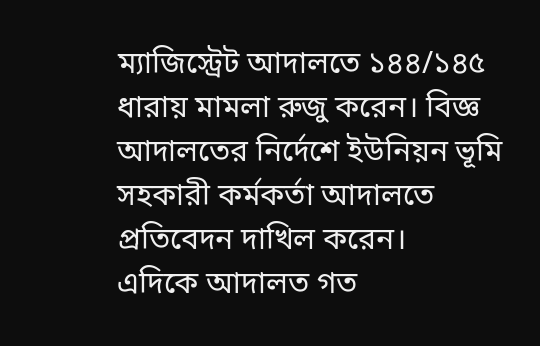ম্যাজিস্ট্রেট আদালতে ১৪৪/১৪৫ ধারায় মামলা রুজু করেন। বিজ্ঞ আদালতের নির্দেশে ইউনিয়ন ভূমি সহকারী কর্মকর্তা আদালতে প্রতিবেদন দাখিল করেন।
এদিকে আদালত গত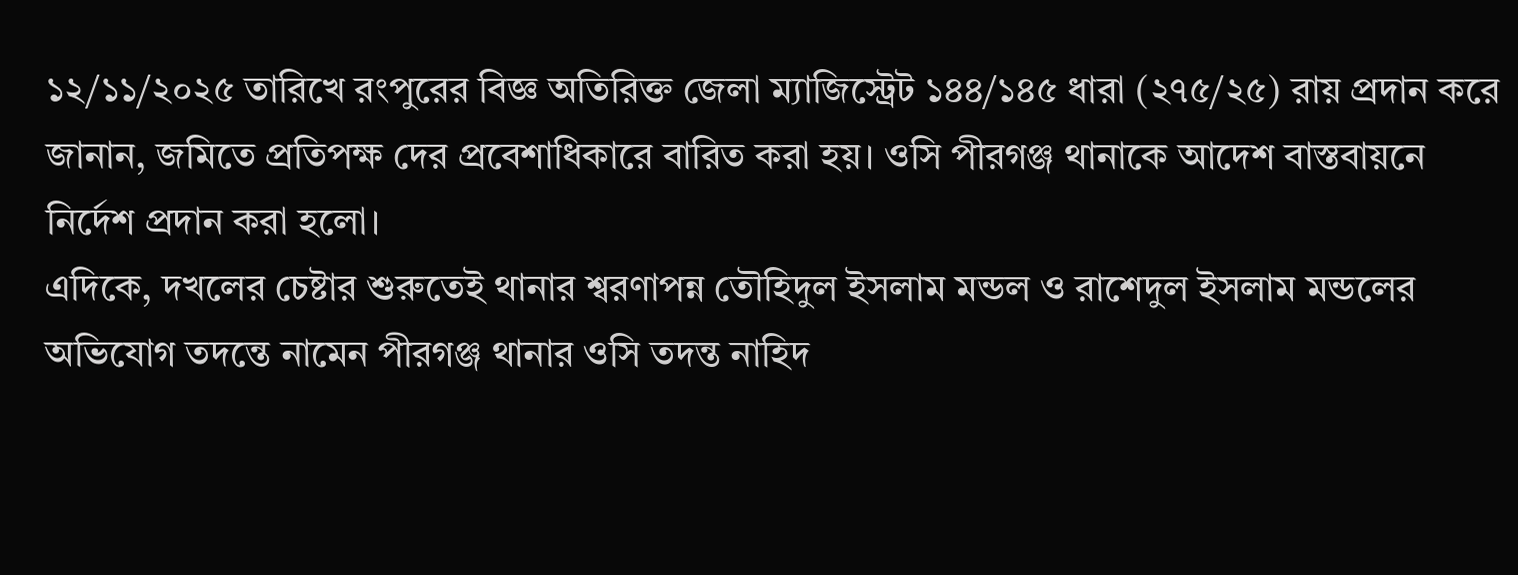১২/১১/২০২৫ তারিখে রংপুরের বিজ্ঞ অতিরিক্ত জেলা ম্যাজিস্ট্রেট ১৪৪/১৪৫ ধারা (২৭৫/২৫) রায় প্রদান করে জানান, জমিতে প্রতিপক্ষ দের প্রবেশাধিকারে বারিত করা হয়। ওসি পীরগঞ্জ থানাকে আদেশ বাস্তবায়নে নির্দেশ প্রদান করা হলো।
এদিকে, দখলের চেষ্টার শুরুতেই থানার শ্বরণাপন্ন তৌহিদুল ইসলাম মন্ডল ও রাশেদুল ইসলাম মন্ডলের অভিযোগ তদন্তে নামেন পীরগঞ্জ থানার ওসি তদন্ত নাহিদ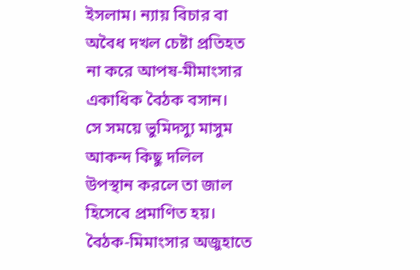ইসলাম। ন্যায় বিচার বা অবৈধ দখল চেষ্টা প্রতিহত না করে আপষ-মীমাংসার একাধিক বৈঠক বসান।
সে সময়ে ভুমিদস্যু মাসুম আকন্দ কিছু দলিল উপস্থান করলে তা জাল হিসেবে প্রমাণিত হয়। বৈঠক-মিমাংসার অজুহাতে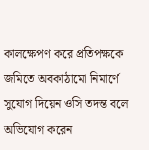কালক্ষেপণ করে প্রতিপক্ষকে জমিতে অবকাঠামো নিমার্ণে সুযোগ দিয়েন ওসি তদন্ত বলে অভিযোগ করেন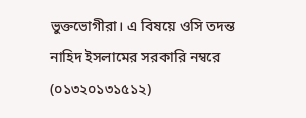ভুক্তভোগীরা। এ বিষয়ে ওসি তদন্ত নাহিদ ইসলামের সরকারি নম্বরে (০১৩২০১৩১৫১২)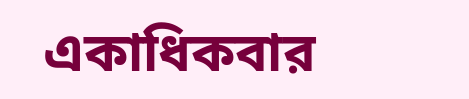একাধিকবার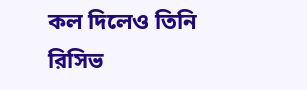কল দিলেও তিনি রিসিভ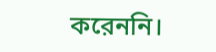করেননি।